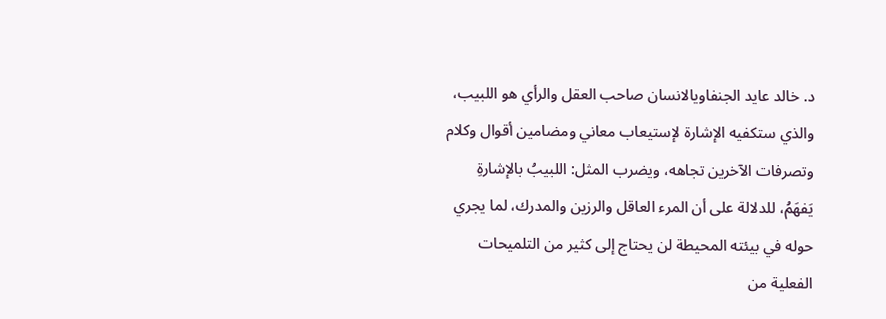د. خالد عايد الجنفاويالانسان صاحب العقل والرأي هو اللبيب، والذي ستكفيه الإشارة لإستيعاب معاني ومضامين أقوال وكلام وتصرفات الآخرين تجاهه، ويضرب المثل: اللبيبُ بالإشارةِ يَفهَمُ، للدلالة على أن المرء العاقل والرزين والمدرك، لما يجري حوله في بيئته المحيطة لن يحتاج إلى كثير من التلميحات الفعلية من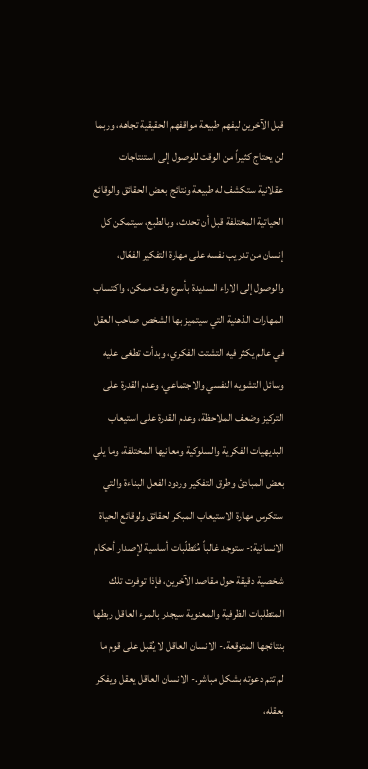قبل الآخرين ليفهم طبيعة مواقفهم الحقيقية تجاهه، وربما لن يحتاج كثيراً من الوقت للوصول إلى استنتاجات عقلانية ستكشف له طبيعة ونتائج بعض الحقائق والوقائع الحياتية المختلفة قبل أن تحدث، وبالطبع، سيتمكن كل إنسان من تدريب نفسه على مهارة التفكير الفعّال، والوصول إلى الاراء السديدة بأسرع وقت ممكن، واكتساب المهارات الذهنية التي سيتميز بها الشخص صاحب العقل في عالم يكثر فيه التشتت الفكري، وبدأت تطغى عليه وسائل التشويه النفسي والاجتماعي، وعدم القدرة على التركيز وضعف الملاحظة، وعدم القدرة على استيعاب البديهيات الفكرية والسلوكية ومعانيها المختلفة، وما يلي بعض المبادئ وطرق التفكير وردود الفعل البناءة والتي ستكرس مهارة الاستيعاب المبكر لحقائق ولوقائع الحياة الانسانية:- ستوجد غالباً مُتَطلّبات أساسية لإصدار أحكام شخصية دقيقة حول مقاصد الآخرين، فإذا توفرت تلك المتطلبات الظرفية والمعنوية سيجدر بالمرء العاقل ربطها بنتائجها المتوقعة.- الانسان العاقل لا يُقبل على قوم ما لم تتم دعوته بشكل مباشر.- الانسان العاقل يعقل ويفكر بعقله،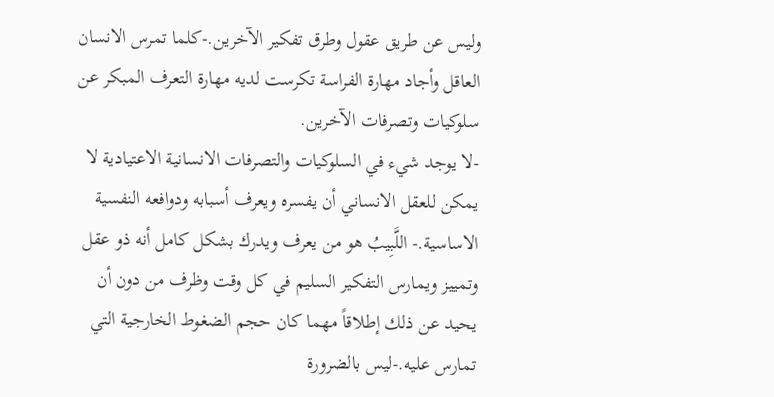وليس عن طريق عقول وطرق تفكير الآخرين.-كلما تمرس الانسان العاقل وأجاد مهارة الفراسة تكرست لديه مهارة التعرف المبكر عن سلوكيات وتصرفات الآخرين.
-لا يوجد شيء في السلوكيات والتصرفات الانسانية الاعتيادية لا يمكن للعقل الانساني أن يفسره ويعرف أسبابه ودوافعه النفسية الاساسية.- اللَّبِيبُ هو من يعرف ويدرك بشكل كامل أنه ذو عقل وتمييز ويمارس التفكير السليم في كل وقت وظرف من دون أن يحيد عن ذلك إطلاقاً مهما كان حجم الضغوط الخارجية التي تمارس عليه.-ليس بالضرورة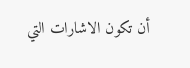أن تكون الاشارات التي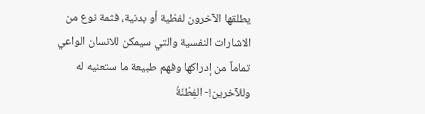يطلقها الآخرون لفظية أو بدنية، فثمة نوع من الاشارات النفسية والتي سيمكن للانسان الواعي تماماً من إدراكها وفهم طبيعة ما ستعنيه له وللآخرين!- الفِطْنَةُ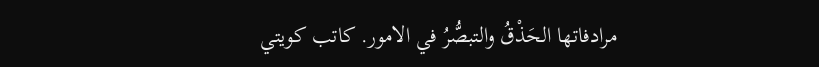مرادفاتها الحَذْقُ والتبصُّرُ في الامور. كاتب كويتي